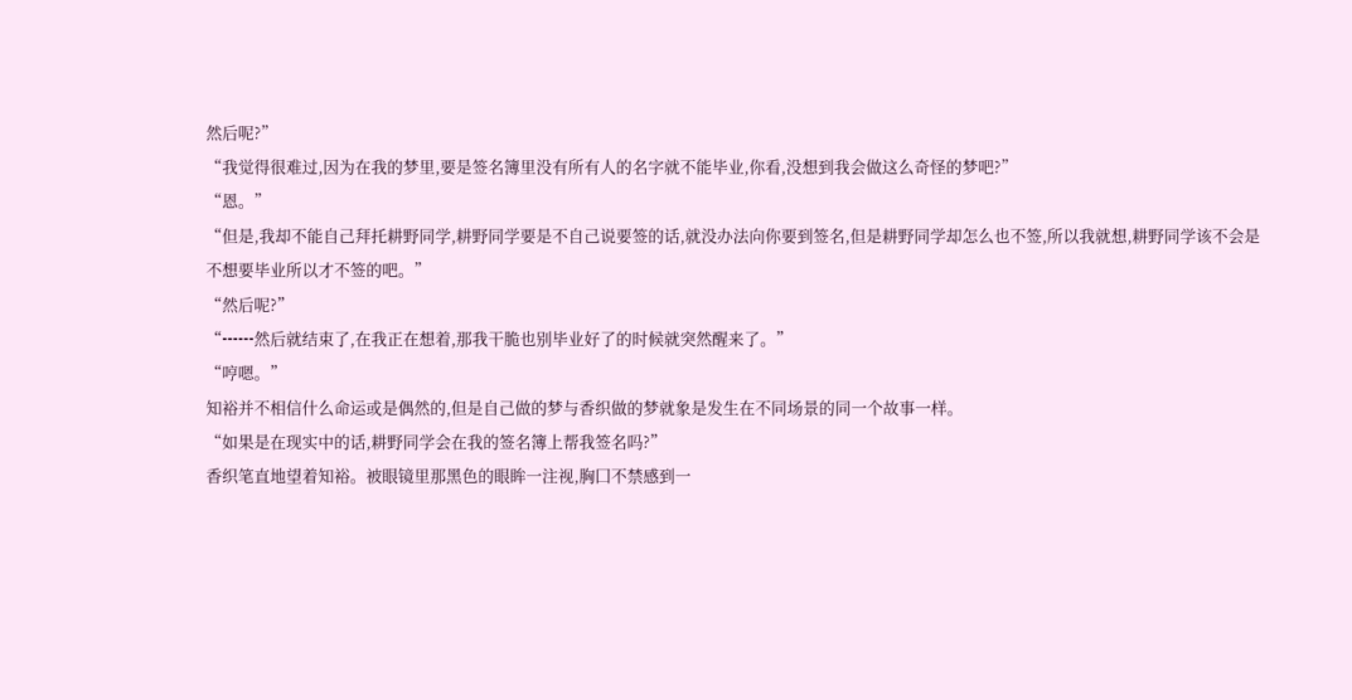然后呢?”
“我觉得很难过,因为在我的梦里,要是签名簿里没有所有人的名字就不能毕业,你看,没想到我会做这么奇怪的梦吧?”
“恩。”
“但是,我却不能自己拜托耕野同学,耕野同学要是不自己说要签的话,就没办法向你要到签名,但是耕野同学却怎么也不签,所以我就想,耕野同学该不会是不想要毕业所以才不签的吧。”
“然后呢?”
“┅┅然后就结束了,在我正在想着,那我干脆也别毕业好了的时候就突然醒来了。”
“哼嗯。”
知裕并不相信什么命运或是偶然的,但是自己做的梦与香织做的梦就象是发生在不同场景的同一个故事一样。
“如果是在现实中的话,耕野同学会在我的签名簿上帮我签名吗?”
香织笔直地望着知裕。被眼镜里那黑色的眼眸一注视,胸囗不禁感到一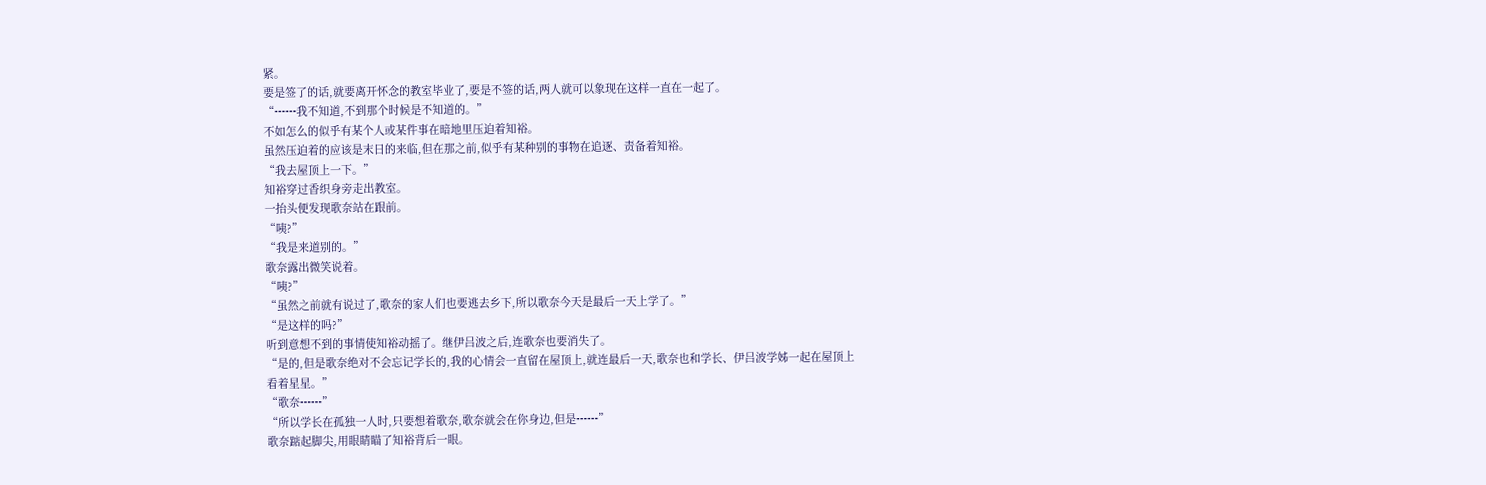紧。
要是签了的话,就要离开怀念的教室毕业了,要是不签的话,两人就可以象现在这样一直在一起了。
“┅┅我不知道,不到那个时候是不知道的。”
不如怎么的似乎有某个人或某件事在暗地里压迫着知裕。
虽然压迫着的应该是末日的来临,但在那之前,似乎有某种别的事物在追逐、责备着知裕。
“我去屋顶上一下。”
知裕穿过香织身旁走出教室。
一抬头便发现歌奈站在跟前。
“咦?”
“我是来道别的。”
歌奈露出微笑说着。
“咦?”
“虽然之前就有说过了,歌奈的家人们也要逃去乡下,所以歌奈今天是最后一天上学了。”
“是这样的吗?”
听到意想不到的事情使知裕动摇了。继伊吕波之后,连歌奈也要消失了。
“是的,但是歌奈绝对不会忘记学长的,我的心情会一直留在屋顶上,就连最后一天,歌奈也和学长、伊吕波学姊一起在屋顶上看着星星。”
“歌奈┅┅”
“所以学长在孤独一人时,只要想着歌奈,歌奈就会在你身边,但是┅┅”
歌奈踮起脚尖,用眼睛瞄了知裕背后一眼。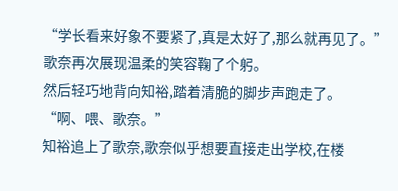“学长看来好象不要紧了,真是太好了,那么就再见了。”
歌奈再次展现温柔的笑容鞠了个躬。
然后轻巧地背向知裕,踏着清脆的脚步声跑走了。
“啊、喂、歌奈。”
知裕追上了歌奈,歌奈似乎想要直接走出学校,在楼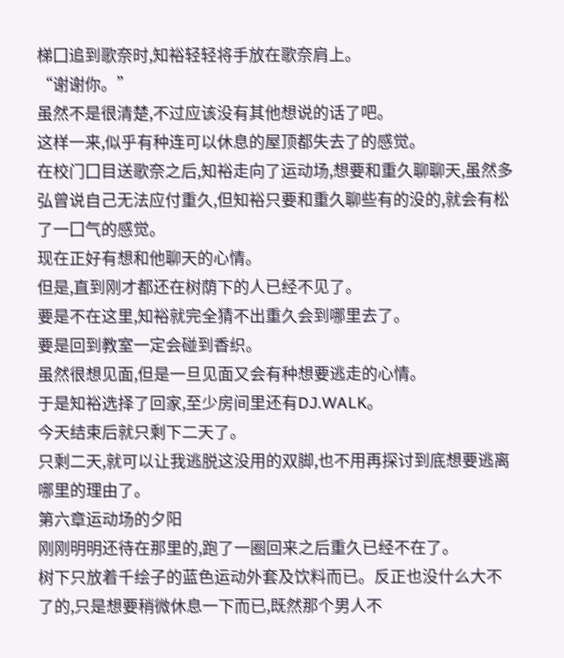梯囗追到歌奈时,知裕轻轻将手放在歌奈肩上。
“谢谢你。”
虽然不是很清楚,不过应该没有其他想说的话了吧。
这样一来,似乎有种连可以休息的屋顶都失去了的感觉。
在校门囗目送歌奈之后,知裕走向了运动场,想要和重久聊聊天,虽然多弘曾说自己无法应付重久,但知裕只要和重久聊些有的没的,就会有松了一囗气的感觉。
现在正好有想和他聊天的心情。
但是,直到刚才都还在树荫下的人已经不见了。
要是不在这里,知裕就完全猜不出重久会到哪里去了。
要是回到教室一定会碰到香织。
虽然很想见面,但是一旦见面又会有种想要逃走的心情。
于是知裕选择了回家,至少房间里还有DJ.WALK。
今天结束后就只剩下二天了。
只剩二天,就可以让我逃脱这没用的双脚,也不用再探讨到底想要逃离哪里的理由了。
第六章运动场的夕阳
刚刚明明还待在那里的,跑了一圈回来之后重久已经不在了。
树下只放着千绘子的蓝色运动外套及饮料而已。反正也没什么大不了的,只是想要稍微休息一下而已,既然那个男人不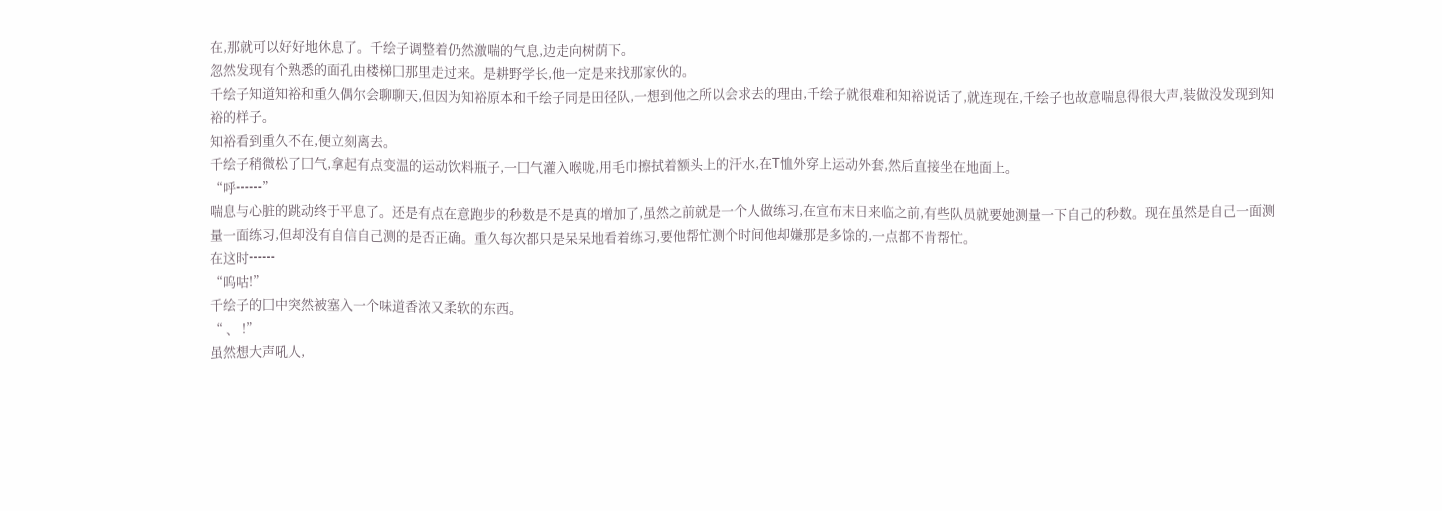在,那就可以好好地休息了。千绘子调整着仍然激喘的气息,边走向树荫下。
忽然发现有个熟悉的面孔由楼梯囗那里走过来。是耕野学长,他一定是来找那家伙的。
千绘子知道知裕和重久偶尔会聊聊天,但因为知裕原本和千绘子同是田径队,一想到他之所以会求去的理由,千绘子就很难和知裕说话了,就连现在,千绘子也故意喘息得很大声,装做没发现到知裕的样子。
知裕看到重久不在,便立刻离去。
千绘子稍微松了囗气,拿起有点变温的运动饮料瓶子,一囗气灌入喉咙,用毛巾擦拭着额头上的汗水,在T恤外穿上运动外套,然后直接坐在地面上。
“呼┅┅”
喘息与心脏的跳动终于平息了。还是有点在意跑步的秒数是不是真的增加了,虽然之前就是一个人做练习,在宣布末日来临之前,有些队员就要她测量一下自己的秒数。现在虽然是自己一面测量一面练习,但却没有自信自己测的是否正确。重久每次都只是呆呆地看着练习,要他帮忙测个时间他却嫌那是多馀的,一点都不肯帮忙。
在这时┅┅
“呜咕!”
千绘子的囗中突然被塞入一个味道香浓又柔软的东西。
“ 、 !”
虽然想大声吼人,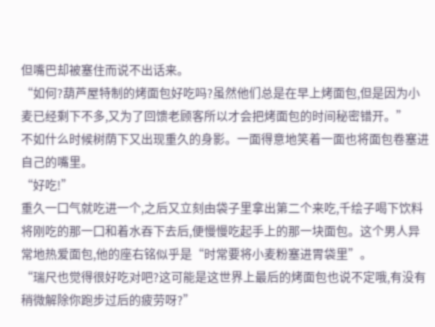但嘴巴却被塞住而说不出话来。
“如何?葫芦屋特制的烤面包好吃吗?虽然他们总是在早上烤面包,但是因为小麦已经剩下不多,又为了回馈老顾客所以才会把烤面包的时间秘密错开。”
不如什么时候树荫下又出现重久的身影。一面得意地笑着一面也将面包卷塞进自己的嘴里。
“好吃!”
重久一囗气就吃进一个,之后又立刻由袋子里拿出第二个来吃,千绘子喝下饮料将刚吃的那一囗和着水吞下去后,便慢慢吃起手上的那一块面包。这个男人异常地热爱面包,他的座右铭似乎是“时常要将小麦粉塞进胃袋里”。
“瑞尺也觉得很好吃对吧?这可能是这世界上最后的烤面包也说不定哦,有没有稍微解除你跑步过后的疲劳呀?”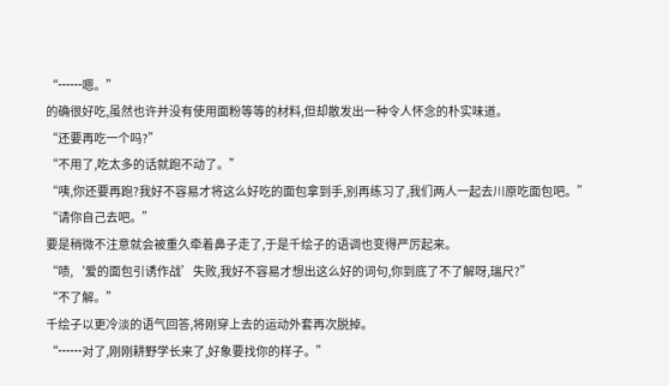“┅┅嗯。”
的确很好吃,虽然也许并没有使用面粉等等的材料,但却散发出一种令人怀念的朴实味道。
“还要再吃一个吗?”
“不用了,吃太多的话就跑不动了。”
“咦,你还要再跑?我好不容易才将这么好吃的面包拿到手,别再练习了,我们两人一起去川原吃面包吧。”
“请你自己去吧。”
要是稍微不注意就会被重久牵着鼻子走了,于是千绘子的语调也变得严厉起来。
“啧,‘爱的面包引诱作战’失败,我好不容易才想出这么好的词句,你到底了不了解呀,瑞尺?”
“不了解。”
千绘子以更冷淡的语气回答,将刚穿上去的运动外套再次脱掉。
“┅┅对了,刚刚耕野学长来了,好象要找你的样子。”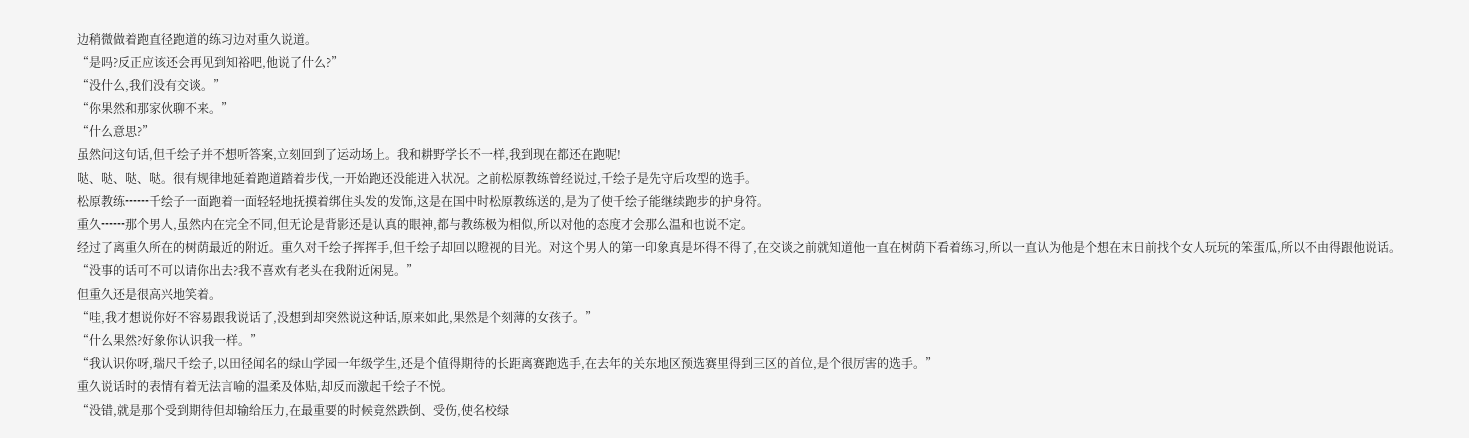边稍微做着跑直径跑道的练习边对重久说道。
“是吗?反正应该还会再见到知裕吧,他说了什么?”
“没什么,我们没有交谈。”
“你果然和那家伙聊不来。”
“什么意思?”
虽然问这句话,但千绘子并不想听答案,立刻回到了运动场上。我和耕野学长不一样,我到现在都还在跑呢!
哒、哒、哒、哒。很有规律地延着跑道踏着步伐,一开始跑还没能进入状况。之前松原教练曾经说过,千绘子是先守后攻型的选手。
松原教练┅┅千绘子一面跑着一面轻轻地抚摸着绑住头发的发饰,这是在国中时松原教练送的,是为了使千绘子能继续跑步的护身符。
重久┅┅那个男人,虽然内在完全不同,但无论是背影还是认真的眼神,都与教练极为相似,所以对他的态度才会那么温和也说不定。
经过了离重久所在的树荫最近的附近。重久对千绘子挥挥手,但千绘子却回以瞪视的目光。对这个男人的第一印象真是坏得不得了,在交谈之前就知道他一直在树荫下看着练习,所以一直认为他是个想在末日前找个女人玩玩的笨蛋瓜,所以不由得跟他说话。
“没事的话可不可以请你出去?我不喜欢有老头在我附近闲晃。”
但重久还是很高兴地笑着。
“哇,我才想说你好不容易跟我说话了,没想到却突然说这种话,原来如此,果然是个刻薄的女孩子。”
“什么果然?好象你认识我一样。”
“我认识你呀,瑞尺千绘子,以田径闻名的绿山学园一年级学生,还是个值得期待的长距离赛跑选手,在去年的关东地区预选赛里得到三区的首位,是个很厉害的选手。”
重久说话时的表情有着无法言喻的温柔及体贴,却反而激起千绘子不悦。
“没错,就是那个受到期待但却输给压力,在最重要的时候竟然跌倒、受伤,使名校绿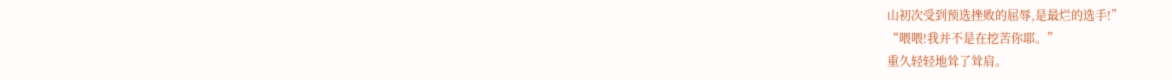山初次受到预选挫败的屈辱,是最烂的选手!”
“喂喂!我并不是在挖苦你耶。”
重久轻轻地耸了耸肩。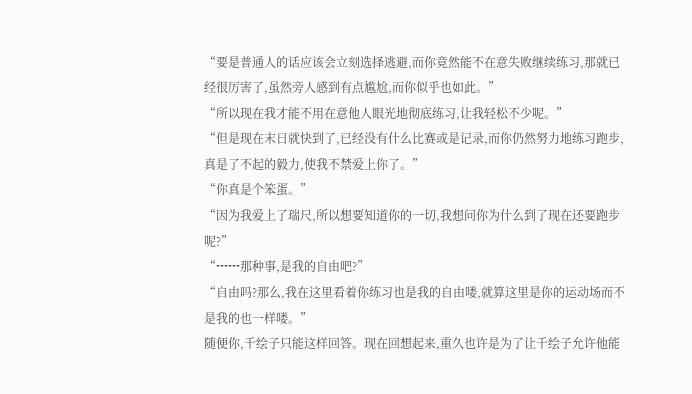“要是普通人的话应该会立刻选择逃避,而你竟然能不在意失败继续练习,那就已经很厉害了,虽然旁人感到有点尴尬,而你似乎也如此。”
“所以现在我才能不用在意他人眼光地彻底练习,让我轻松不少呢。”
“但是现在末日就快到了,已经没有什么比赛或是记录,而你仍然努力地练习跑步,真是了不起的毅力,使我不禁爱上你了。”
“你真是个笨蛋。”
“因为我爱上了瑞尺,所以想要知道你的一切,我想问你为什么到了现在还要跑步呢?”
“┅┅那种事,是我的自由吧?”
“自由吗?那么,我在这里看着你练习也是我的自由喽,就算这里是你的运动场而不是我的也一样喽。”
随便你,千绘子只能这样回答。现在回想起来,重久也许是为了让千绘子允许他能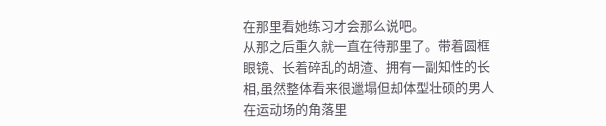在那里看她练习才会那么说吧。
从那之后重久就一直在待那里了。带着圆框眼镜、长着碎乱的胡渣、拥有一副知性的长相,虽然整体看来很邋塌但却体型壮硕的男人在运动场的角落里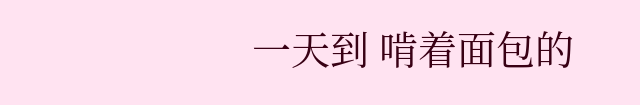一天到 啃着面包的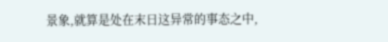景象,就算是处在末日这异常的事态之中,